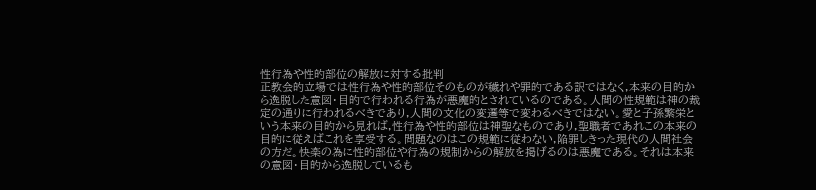性行為や性的部位の解放に対する批判
正教会的立場では性行為や性的部位そのものが穢れや罪的である訳ではなく,本来の目的から逸脱した意図・目的で行われる行為が悪魔的とされているのである。人間の性規範は神の裁定の通りに行われるべきであり,人間の文化の変遷等で変わるべきではない。愛と子孫繁栄という本来の目的から見れば,性行為や性的部位は神聖なものであり,聖職者であれこの本来の目的に従えばこれを享受する。問題なのはこの規範に従わない,陥罪しきった現代の人間社会の方だ。快楽の為に性的部位や行為の規制からの解放を掲げるのは悪魔である。それは本来の意図・目的から逸脱しているも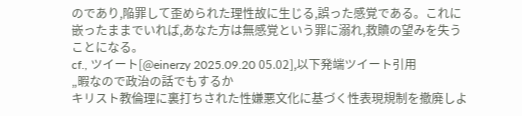のであり,陥罪して歪められた理性故に生じる,誤った感覚である。これに嵌ったままでいれば,あなた方は無感覚という罪に溺れ,救贖の望みを失うことになる。
cf., ツイート[@einerzy 2025.09.20 05.02],以下発端ツイート引用
„暇なので政治の話でもするか
キリスト教倫理に裏打ちされた性嫌悪文化に基づく性表現規制を撤廃しよ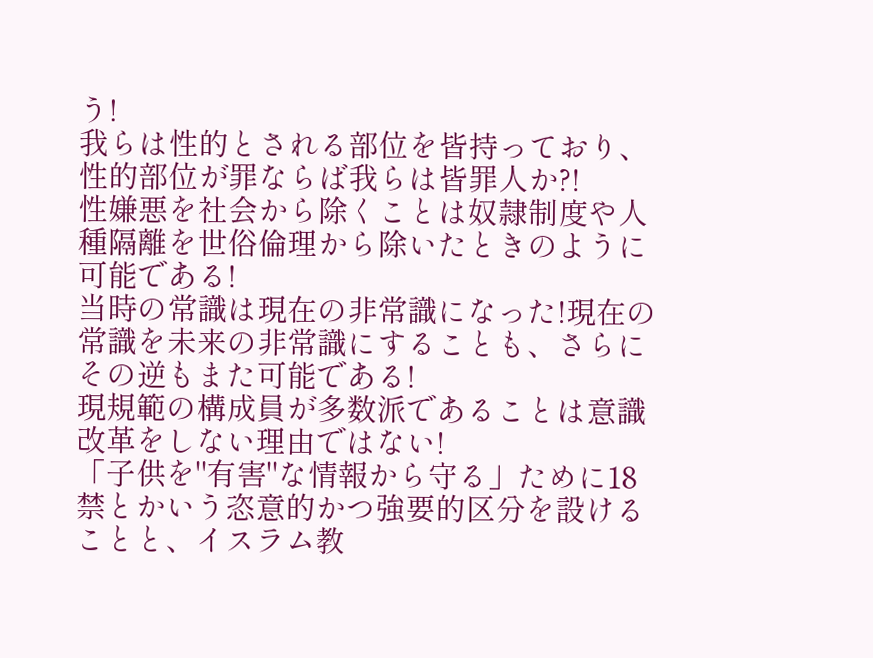う!
我らは性的とされる部位を皆持っており、性的部位が罪ならば我らは皆罪人か?!
性嫌悪を社会から除くことは奴隷制度や人種隔離を世俗倫理から除いたときのように可能である!
当時の常識は現在の非常識になった!現在の常識を未来の非常識にすることも、さらにその逆もまた可能である!
現規範の構成員が多数派であることは意識改革をしない理由ではない!
「子供を"有害"な情報から守る」ために18禁とかいう恣意的かつ強要的区分を設けることと、イスラム教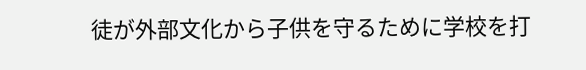徒が外部文化から子供を守るために学校を打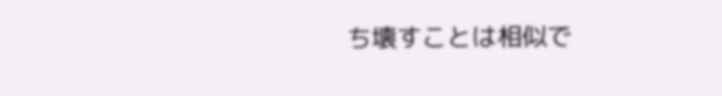ち壊すことは相似で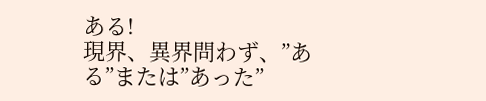ある!
現界、異界問わず、”ある”または”あった”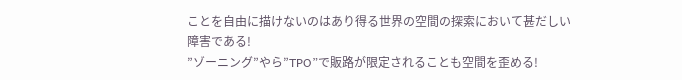ことを自由に描けないのはあり得る世界の空間の探索において甚だしい障害である!
”ゾーニング”やら”TPO”で販路が限定されることも空間を歪める!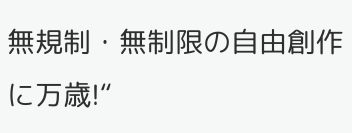無規制・無制限の自由創作に万歳!“